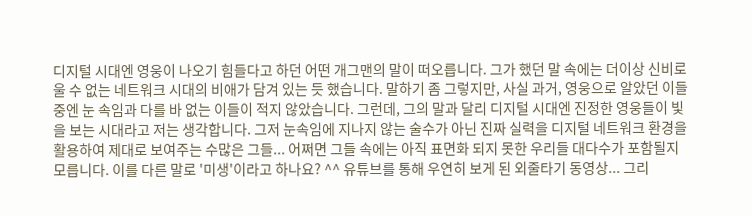디지털 시대엔 영웅이 나오기 힘들다고 하던 어떤 개그맨의 말이 떠오릅니다. 그가 했던 말 속에는 더이상 신비로울 수 없는 네트워크 시대의 비애가 담겨 있는 듯 했습니다. 말하기 좀 그렇지만, 사실 과거, 영웅으로 알았던 이들 중엔 눈 속임과 다를 바 없는 이들이 적지 않았습니다. 그런데, 그의 말과 달리 디지털 시대엔 진정한 영웅들이 빛을 보는 시대라고 저는 생각합니다. 그저 눈속임에 지나지 않는 술수가 아닌 진짜 실력을 디지털 네트워크 환경을 활용하여 제대로 보여주는 수많은 그들... 어쩌면 그들 속에는 아직 표면화 되지 못한 우리들 대다수가 포함될지 모릅니다. 이를 다른 말로 '미생'이라고 하나요? ^^ 유튜브를 통해 우연히 보게 된 외줄타기 동영상... 그리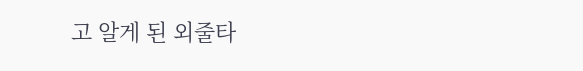고 알게 된 외줄타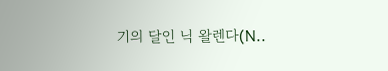기의 달인 닉 왈렌다(N..